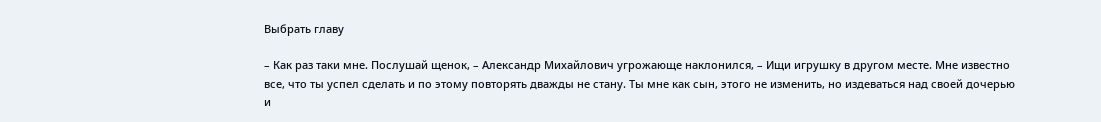Выбрать главу

– Как раз таки мне. Послушай щенок, – Александр Михайлович угрожающе наклонился, – Ищи игрушку в другом месте. Мне известно все, что ты успел сделать и по этому повторять дважды не стану. Ты мне как сын, этого не изменить, но издеваться над своей дочерью и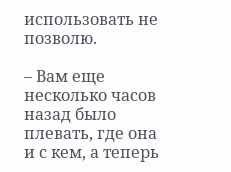использовать не позволю.

– Вам еще несколько часов назад было плевать, где она и с кем, а теперь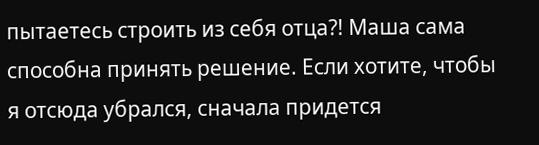пытаетесь строить из себя отца?! Маша сама способна принять решение. Если хотите, чтобы я отсюда убрался, сначала придется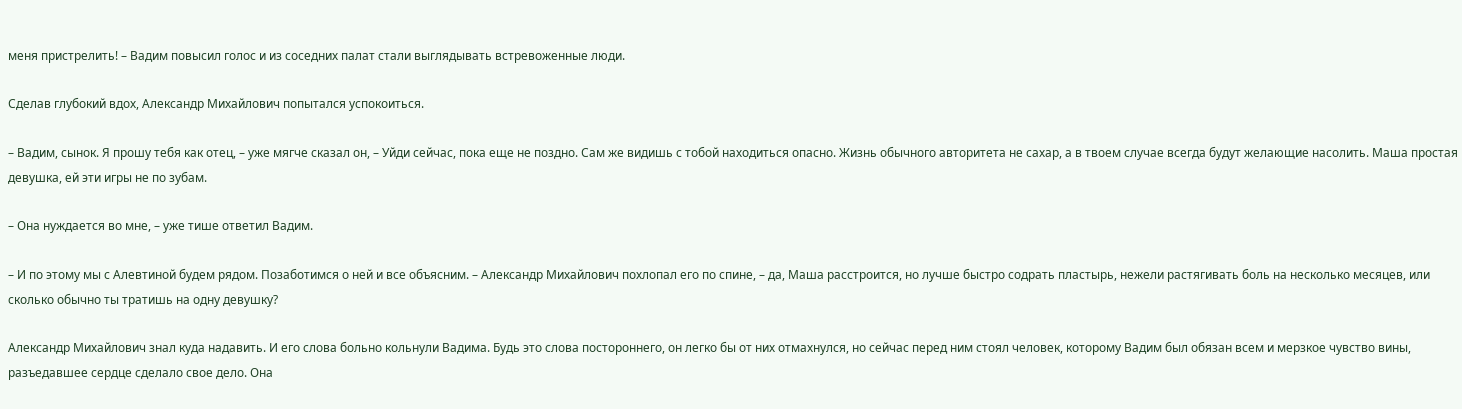меня пристрелить! – Вадим повысил голос и из соседних палат стали выглядывать встревоженные люди.

Сделав глубокий вдох, Александр Михайлович попытался успокоиться.

– Вадим, сынок. Я прошу тебя как отец, – уже мягче сказал он, – Уйди сейчас, пока еще не поздно. Сам же видишь с тобой находиться опасно. Жизнь обычного авторитета не сахар, а в твоем случае всегда будут желающие насолить. Маша простая девушка, ей эти игры не по зубам.

– Она нуждается во мне, – уже тише ответил Вадим.

– И по этому мы с Алевтиной будем рядом. Позаботимся о ней и все объясним. – Александр Михайлович похлопал его по спине, – да, Маша расстроится, но лучше быстро содрать пластырь, нежели растягивать боль на несколько месяцев, или сколько обычно ты тратишь на одну девушку?

Александр Михайлович знал куда надавить. И его слова больно кольнули Вадима. Будь это слова постороннего, он легко бы от них отмахнулся, но сейчас перед ним стоял человек, которому Вадим был обязан всем и мерзкое чувство вины, разъедавшее сердце сделало свое дело. Она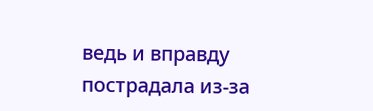ведь и вправду пострадала из-за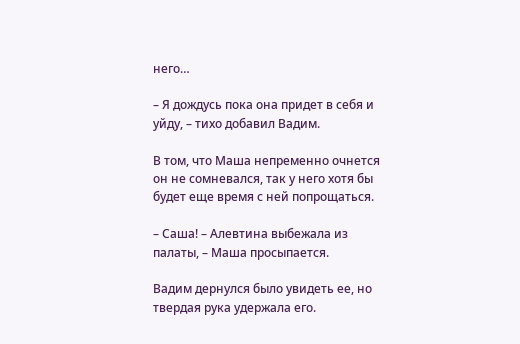него…

– Я дождусь пока она придет в себя и уйду, – тихо добавил Вадим.

В том, что Маша непременно очнется он не сомневался, так у него хотя бы будет еще время с ней попрощаться.

– Саша! – Алевтина выбежала из палаты, – Маша просыпается.

Вадим дернулся было увидеть ее, но твердая рука удержала его.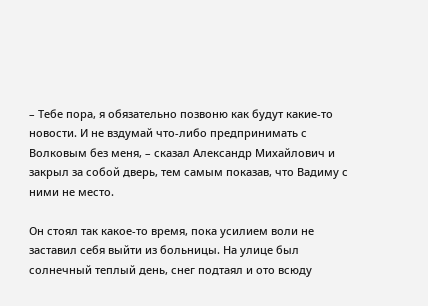– Тебе пора, я обязательно позвоню как будут какие-то новости. И не вздумай что-либо предпринимать с Волковым без меня, – сказал Александр Михайлович и закрыл за собой дверь, тем самым показав, что Вадиму с ними не место.

Он стоял так какое-то время, пока усилием воли не заставил себя выйти из больницы. На улице был солнечный теплый день, снег подтаял и ото всюду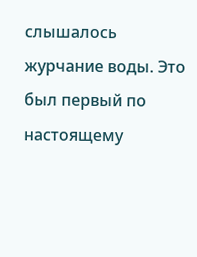слышалось журчание воды. Это был первый по настоящему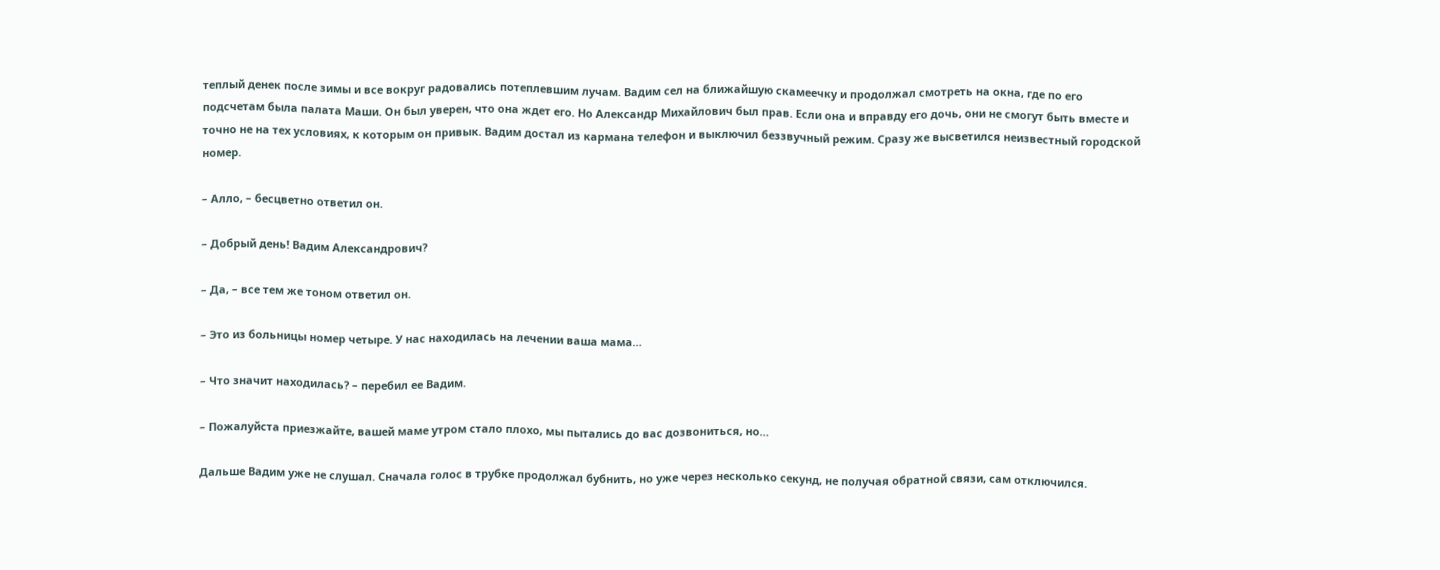теплый денек после зимы и все вокруг радовались потеплевшим лучам. Вадим сел на ближайшую скамеечку и продолжал смотреть на окна, где по его подсчетам была палата Маши. Он был уверен, что она ждет его. Но Александр Михайлович был прав. Если она и вправду его дочь, они не смогут быть вместе и точно не на тех условиях, к которым он привык. Вадим достал из кармана телефон и выключил беззвучный режим. Сразу же высветился неизвестный городской номер.

– Алло, – бесцветно ответил он.

– Добрый день! Вадим Александрович?

– Да, – все тем же тоном ответил он.

– Это из больницы номер четыре. У нас находилась на лечении ваша мама…

– Что значит находилась? – перебил ее Вадим.

– Пожалуйста приезжайте, вашей маме утром стало плохо, мы пытались до вас дозвониться, но…

Дальше Вадим уже не слушал. Сначала голос в трубке продолжал бубнить, но уже через несколько секунд, не получая обратной связи, сам отключился.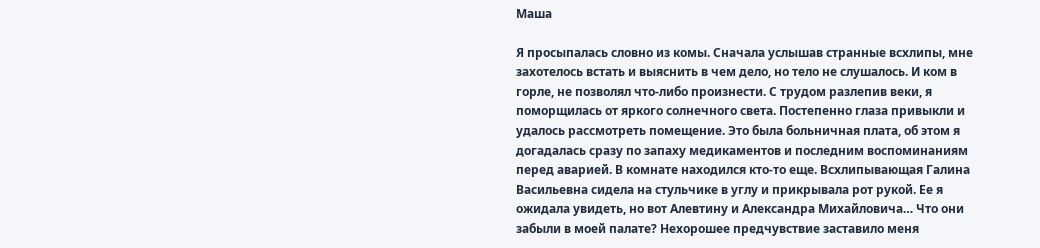Маша

Я просыпалась словно из комы. Сначала услышав странные всхлипы, мне захотелось встать и выяснить в чем дело, но тело не слушалось. И ком в горле, не позволял что-либо произнести. С трудом разлепив веки, я поморщилась от яркого солнечного света. Постепенно глаза привыкли и удалось рассмотреть помещение. Это была больничная плата, об этом я догадалась сразу по запаху медикаментов и последним воспоминаниям перед аварией. В комнате находился кто-то еще. Всхлипывающая Галина Васильевна сидела на стульчике в углу и прикрывала рот рукой. Ее я ожидала увидеть, но вот Алевтину и Александра Михайловича… Что они забыли в моей палате? Нехорошее предчувствие заставило меня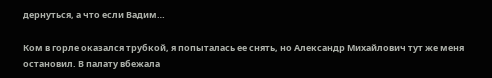дернуться, а что если Вадим…

Ком в горле оказался трубкой, я попыталась ее снять, но Александр Михайлович тут же меня остановил. В палату вбежала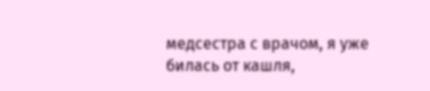медсестра с врачом, я уже билась от кашля,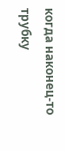когда наконец-то трубку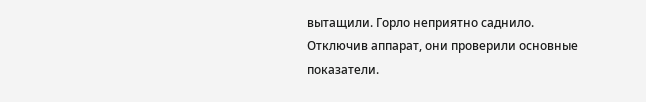вытащили. Горло неприятно саднило. Отключив аппарат, они проверили основные показатели.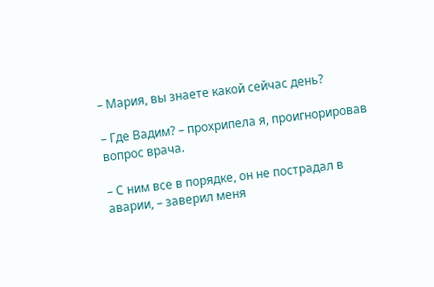– Мария, вы знаете какой сейчас день?

– Где Вадим? – прохрипела я, проигнорировав вопрос врача.

– С ним все в порядке, он не пострадал в аварии, – заверил меня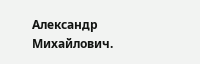Александр Михайлович.